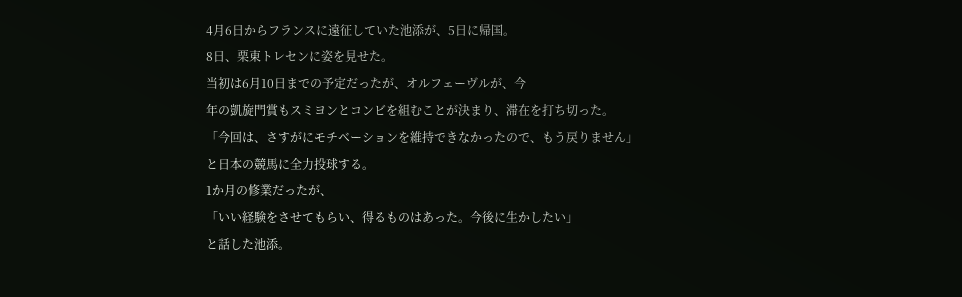4月6日からフランスに遠征していた池添が、5日に帰国。
8日、栗東トレセンに姿を見せた。
当初は6月10日までの予定だったが、オルフェーヴルが、今
年の凱旋門賞もスミヨンとコンビを組むことが決まり、滞在を打ち切った。
「今回は、さすがにモチベーションを維持できなかったので、もう戻りません」
と日本の競馬に全力投球する。
1か月の修業だったが、
「いい経験をさせてもらい、得るものはあった。今後に生かしたい」
と話した池添。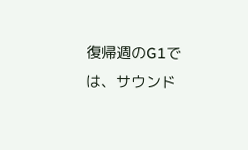復帰週のG1では、サウンド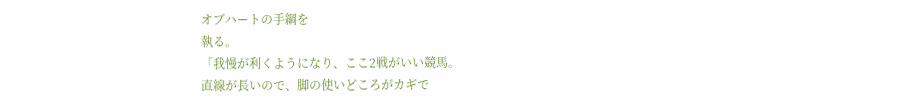オブハートの手綱を
執る。
「我慢が利くようになり、ここ2戦がいい競馬。
直線が長いので、脚の使いどころがカギで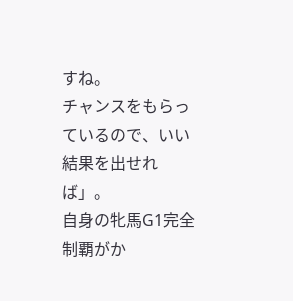すね。
チャンスをもらっているので、いい結果を出せれば」。
自身の牝馬G1完全制覇がか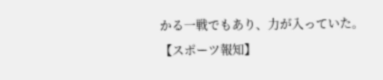かる一戦でもあり、力が入っていた。
【スポーツ報知】